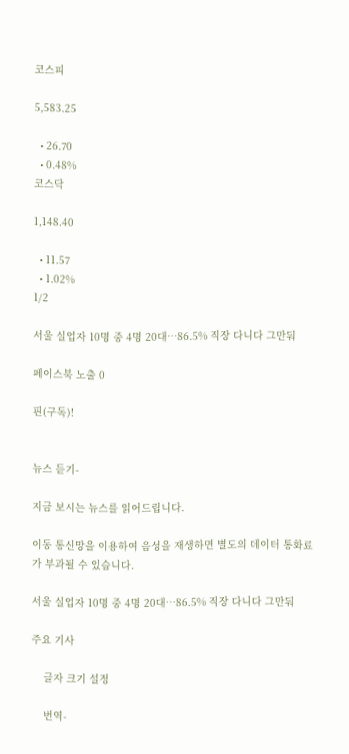코스피

5,583.25

  • 26.70
  • 0.48%
코스닥

1,148.40

  • 11.57
  • 1.02%
1/2

서울 실업자 10명 중 4명 20대…86.5% 직장 다니다 그만둬

페이스북 노출 0

핀(구독)!


뉴스 듣기-

지금 보시는 뉴스를 읽어드립니다.

이동 통신망을 이용하여 음성을 재생하면 별도의 데이터 통화료가 부과될 수 있습니다.

서울 실업자 10명 중 4명 20대…86.5% 직장 다니다 그만둬

주요 기사

    글자 크기 설정

    번역-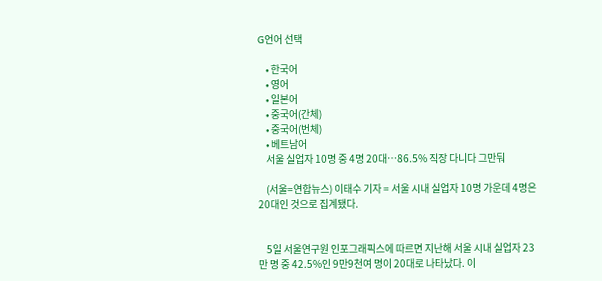G언어 선택

    • 한국어
    • 영어
    • 일본어
    • 중국어(간체)
    • 중국어(번체)
    • 베트남어
    서울 실업자 10명 중 4명 20대…86.5% 직장 다니다 그만둬

    (서울=연합뉴스) 이태수 기자 = 서울 시내 실업자 10명 가운데 4명은 20대인 것으로 집계됐다.


    5일 서울연구원 인포그래픽스에 따르면 지난해 서울 시내 실업자 23만 명 중 42.5%인 9만9천여 명이 20대로 나타났다. 이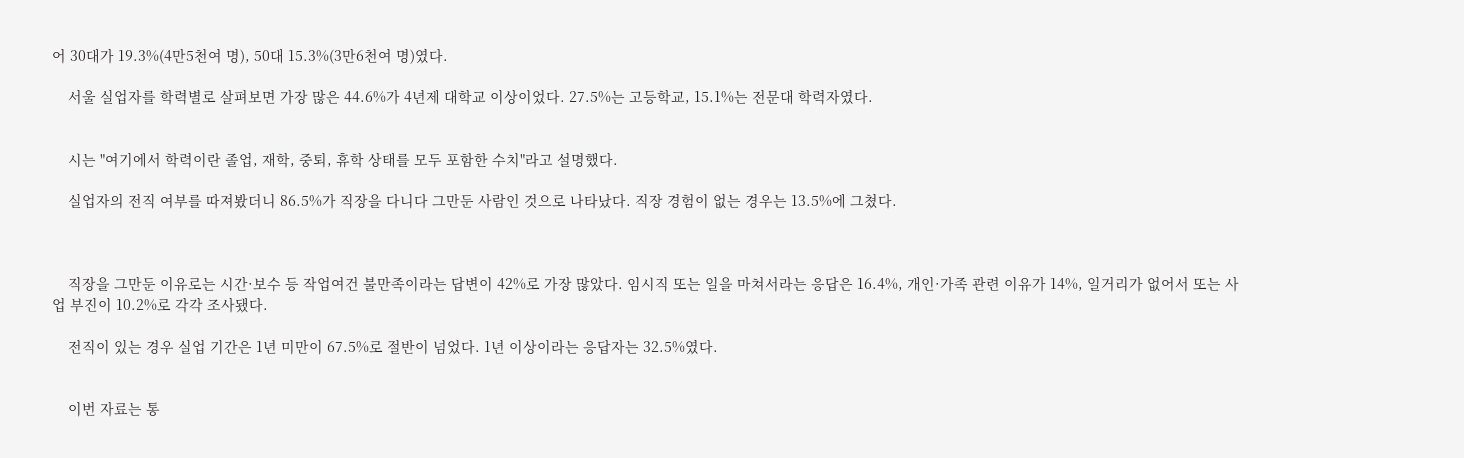어 30대가 19.3%(4만5천여 명), 50대 15.3%(3만6천여 명)였다.

    서울 실업자를 학력별로 살펴보면 가장 많은 44.6%가 4년제 대학교 이상이었다. 27.5%는 고등학교, 15.1%는 전문대 학력자였다.


    시는 "여기에서 학력이란 졸업, 재학, 중퇴, 휴학 상태를 모두 포함한 수치"라고 설명했다.

    실업자의 전직 여부를 따져봤더니 86.5%가 직장을 다니다 그만둔 사람인 것으로 나타났다. 직장 경험이 없는 경우는 13.5%에 그쳤다.



    직장을 그만둔 이유로는 시간·보수 등 작업여건 불만족이라는 답변이 42%로 가장 많았다. 임시직 또는 일을 마쳐서라는 응답은 16.4%, 개인·가족 관련 이유가 14%, 일거리가 없어서 또는 사업 부진이 10.2%로 각각 조사됐다.

    전직이 있는 경우 실업 기간은 1년 미만이 67.5%로 절반이 넘었다. 1년 이상이라는 응답자는 32.5%였다.


    이번 자료는 통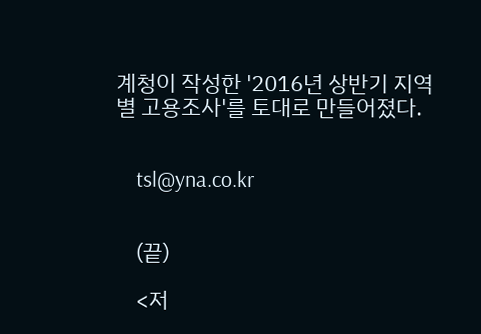계청이 작성한 '2016년 상반기 지역별 고용조사'를 토대로 만들어졌다.


    tsl@yna.co.kr


    (끝)

    <저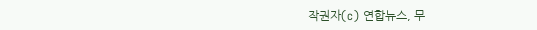작권자(c) 연합뉴스, 무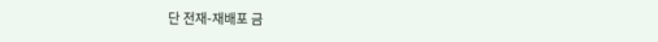단 전재-재배포 금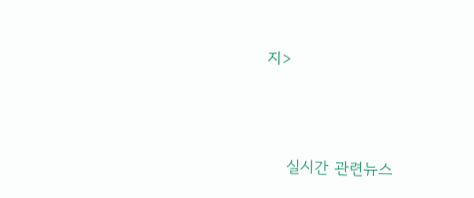지>



    실시간 관련뉴스